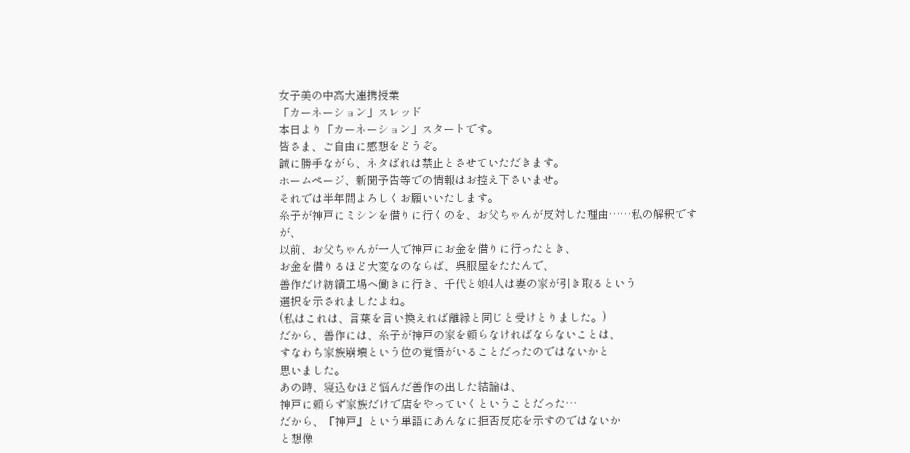女子美の中高大連携授業
「カーネーション」スレッド
本日より「カーネーション」スタートです。
皆さま、ご自由に感想をどうぞ。
誠に勝手ながら、ネタばれは禁止とさせていただきます。
ホームページ、新聞予告等での情報はお控え下さいませ。
それでは半年間よろしくお願いいたします。
糸子が神戸にミシンを借りに行くのを、お父ちゃんが反対した理由……私の解釈ですが、
以前、お父ちゃんが一人で神戸にお金を借りに行ったとき、
お金を借りるほど大変なのならば、呉服屋をたたんで、
善作だけ紡績工場へ働きに行き、千代と娘4人は妻の家が引き取るという
選択を示されましたよね。
(私はこれは、言葉を言い換えれば離縁と同じと受けとりました。)
だから、善作には、糸子が神戸の家を頼らなければならないことは、
すなわち家族崩壊という位の覚悟がいることだったのではないかと
思いました。
あの時、寝込むほど悩んだ善作の出した結論は、
神戸に頼らず家族だけで店をやっていくということだった…
だから、『神戸』という単語にあんなに拒否反応を示すのではないか
と想像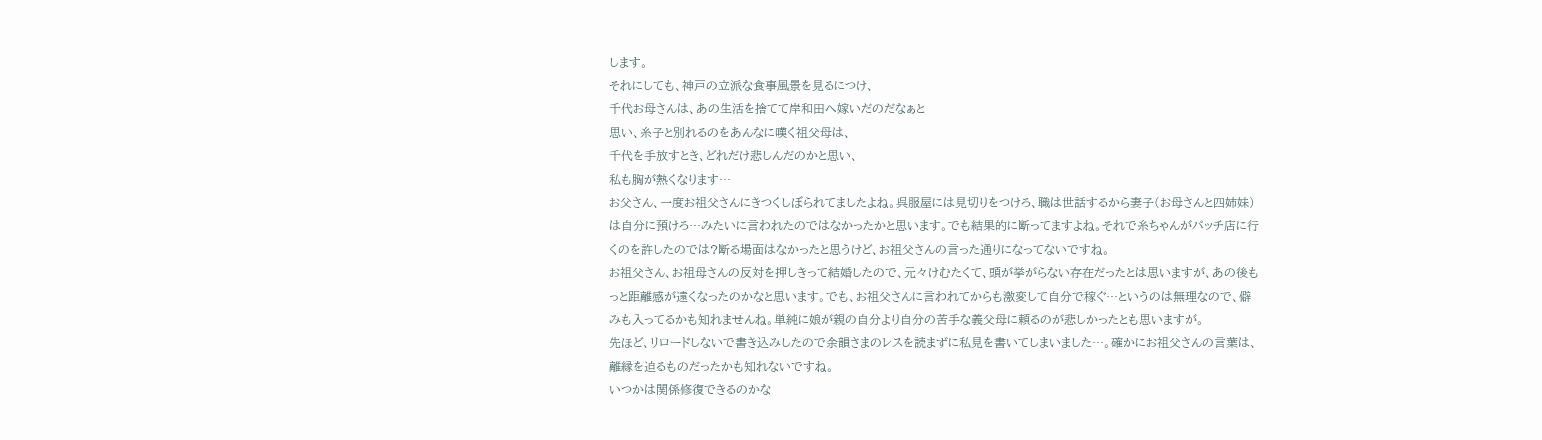します。
それにしても、神戸の立派な食事風景を見るにつけ、
千代お母さんは、あの生活を捨てて岸和田へ嫁いだのだなぁと
思い、糸子と別れるのをあんなに嘆く祖父母は、
千代を手放すとき、どれだけ悲しんだのかと思い、
私も胸が熱くなります…
お父さん、一度お祖父さんにきつくしぼられてましたよね。呉服屋には見切りをつけろ、職は世話するから妻子(お母さんと四姉妹)は自分に預けろ…みたいに言われたのではなかったかと思います。でも結果的に断ってますよね。それで糸ちゃんがパッチ店に行くのを許したのでは?断る場面はなかったと思うけど、お祖父さんの言った通りになってないですね。
お祖父さん、お祖母さんの反対を押しきって結婚したので、元々けむたくて、頭が挙がらない存在だったとは思いますが、あの後もっと距離感が遠くなったのかなと思います。でも、お祖父さんに言われてからも激変して自分で稼ぐ…というのは無理なので、僻みも入ってるかも知れませんね。単純に娘が親の自分より自分の苦手な義父母に頼るのが悲しかったとも思いますが。
先ほど、リロードしないで書き込みしたので余韻さまのレスを読まずに私見を書いてしまいました…。確かにお祖父さんの言葉は、離縁を迫るものだったかも知れないですね。
いつかは関係修復できるのかな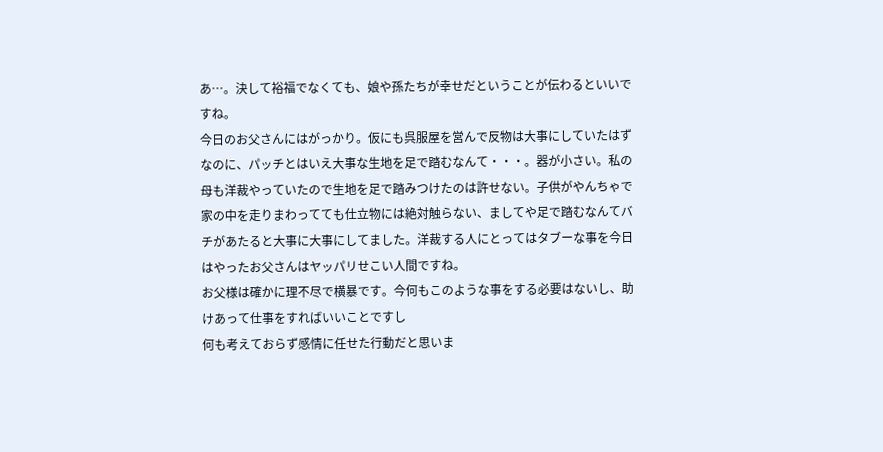あ…。決して裕福でなくても、娘や孫たちが幸せだということが伝わるといいですね。
今日のお父さんにはがっかり。仮にも呉服屋を営んで反物は大事にしていたはずなのに、パッチとはいえ大事な生地を足で踏むなんて・・・。器が小さい。私の母も洋裁やっていたので生地を足で踏みつけたのは許せない。子供がやんちゃで家の中を走りまわってても仕立物には絶対触らない、ましてや足で踏むなんてバチがあたると大事に大事にしてました。洋裁する人にとってはタブーな事を今日はやったお父さんはヤッパリせこい人間ですね。
お父様は確かに理不尽で横暴です。今何もこのような事をする必要はないし、助けあって仕事をすればいいことですし
何も考えておらず感情に任せた行動だと思いま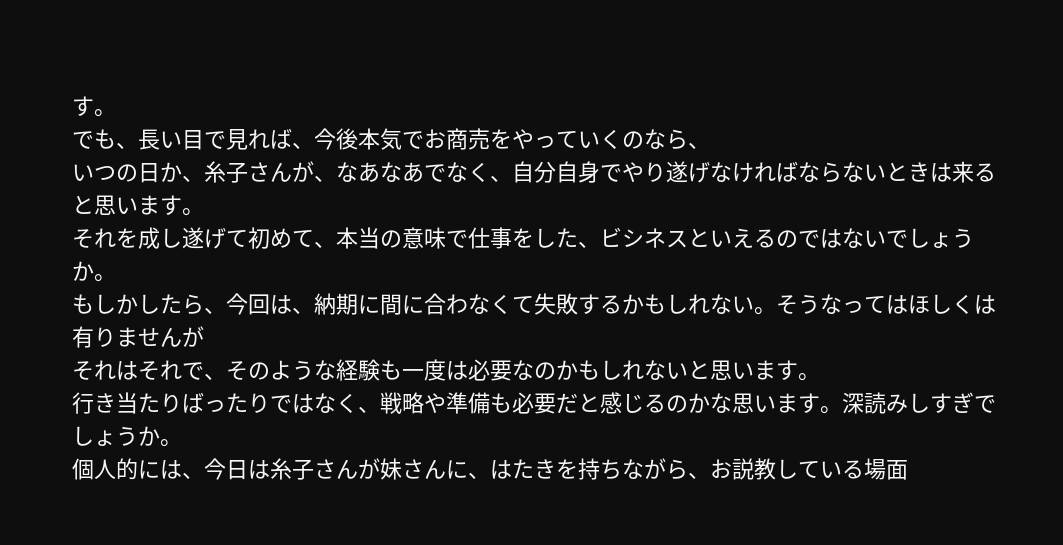す。
でも、長い目で見れば、今後本気でお商売をやっていくのなら、
いつの日か、糸子さんが、なあなあでなく、自分自身でやり遂げなければならないときは来ると思います。
それを成し遂げて初めて、本当の意味で仕事をした、ビシネスといえるのではないでしょうか。
もしかしたら、今回は、納期に間に合わなくて失敗するかもしれない。そうなってはほしくは有りませんが
それはそれで、そのような経験も一度は必要なのかもしれないと思います。
行き当たりばったりではなく、戦略や準備も必要だと感じるのかな思います。深読みしすぎでしょうか。
個人的には、今日は糸子さんが妹さんに、はたきを持ちながら、お説教している場面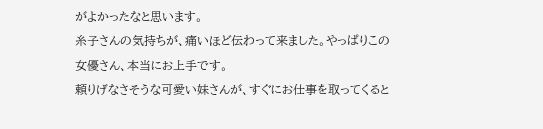がよかったなと思います。
糸子さんの気持ちが、痛いほど伝わって来ました。やっぱりこの女優さん、本当にお上手です。
頼りげなさそうな可愛い妹さんが、すぐにお仕事を取ってくると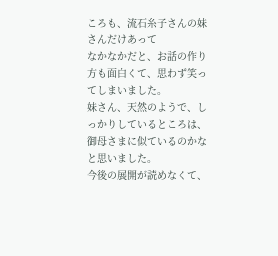ころも、流石糸子さんの妹さんだけあって
なかなかだと、お話の作り方も面白くて、思わず笑ってしまいました。
妹さん、天然のようで、しっかりしているところは、御母さまに似ているのかなと思いました。
今後の展開が読めなくて、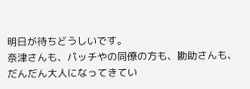明日が待ちどうしいです。
奈津さんも、パッチやの同僚の方も、勘助さんも、だんだん大人になってきてい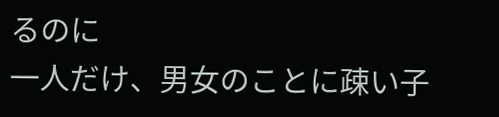るのに
一人だけ、男女のことに疎い子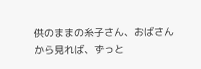供のままの糸子さん、おばさんから見れば、ずっと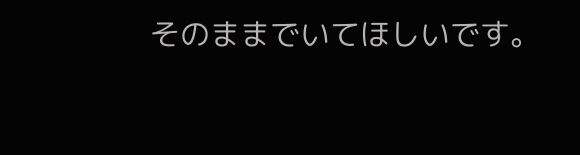そのままでいてほしいです。